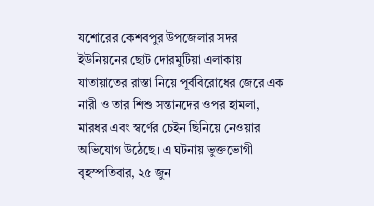যশোরের কেশবপুর উপজেলার সদর ইউনিয়নের ছোট দোরমুটিয়া এলাকায় যাতায়াতের রাস্তা নিয়ে পূর্ববিরোধের জেরে এক নারী ও তার শিশু সন্তানদের ওপর হামলা, মারধর এবং স্বর্ণের চেইন ছিনিয়ে নেওয়ার অভিযোগ উঠেছে। এ ঘটনায় ভুক্তভোগী বৃহস্পতিবার, ২৫ জুন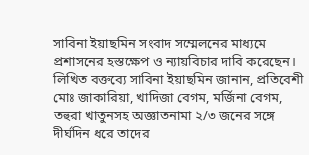সাবিনা ইয়াছমিন সংবাদ সম্মেলনের মাধ্যমে প্রশাসনের হস্তক্ষেপ ও ন্যায়বিচার দাবি করেছেন।
লিখিত বক্তব্যে সাবিনা ইয়াছমিন জানান, প্রতিবেশী মোঃ জাকারিয়া, খাদিজা বেগম, মর্জিনা বেগম, তহুরা খাতুনসহ অজ্ঞাতনামা ২/৩ জনের সঙ্গে দীর্ঘদিন ধরে তাদের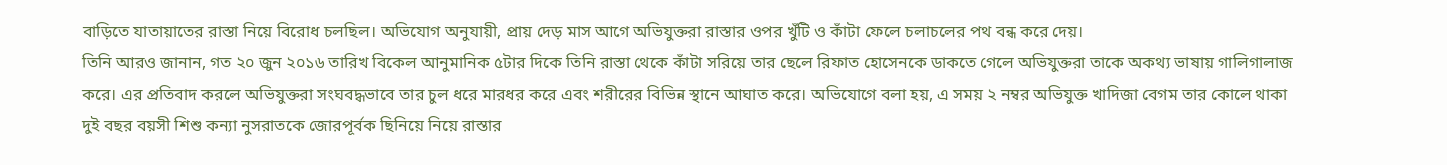বাড়িতে যাতায়াতের রাস্তা নিয়ে বিরোধ চলছিল। অভিযোগ অনুযায়ী, প্রায় দেড় মাস আগে অভিযুক্তরা রাস্তার ওপর খুঁটি ও কাঁটা ফেলে চলাচলের পথ বন্ধ করে দেয়।
তিনি আরও জানান, গত ২০ জুন ২০১৬ তারিখ বিকেল আনুমানিক ৫টার দিকে তিনি রাস্তা থেকে কাঁটা সরিয়ে তার ছেলে রিফাত হোসেনকে ডাকতে গেলে অভিযুক্তরা তাকে অকথ্য ভাষায় গালিগালাজ করে। এর প্রতিবাদ করলে অভিযুক্তরা সংঘবদ্ধভাবে তার চুল ধরে মারধর করে এবং শরীরের বিভিন্ন স্থানে আঘাত করে। অভিযোগে বলা হয়, এ সময় ২ নম্বর অভিযুক্ত খাদিজা বেগম তার কোলে থাকা দুই বছর বয়সী শিশু কন্যা নুসরাতকে জোরপূর্বক ছিনিয়ে নিয়ে রাস্তার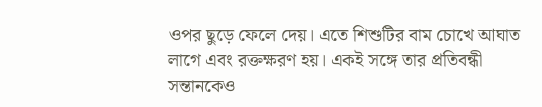ওপর ছুড়ে ফেলে দেয়। এতে শিশুটির বাম চোখে আঘাত লাগে এবং রক্তক্ষরণ হয়। একই সঙ্গে তার প্রতিবন্ধী সন্তানকেও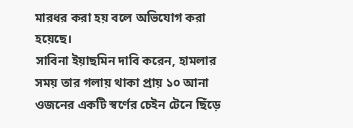মারধর করা হয় বলে অভিযোগ করা হয়েছে।
সাবিনা ইয়াছমিন দাবি করেন, হামলার সময় তার গলায় থাকা প্রায় ১০ আনা ওজনের একটি স্বর্ণের চেইন টেনে ছিঁড়ে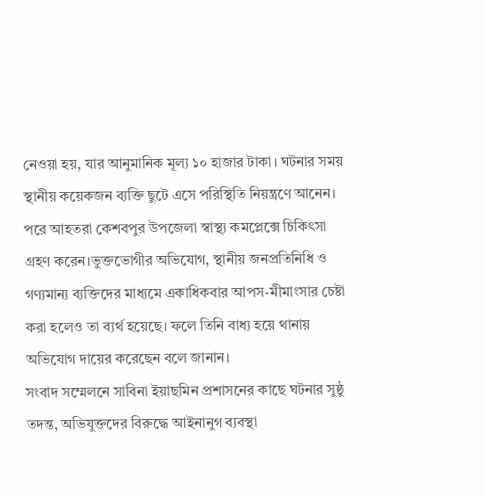নেওয়া হয়, যার আনুমানিক মূল্য ১০ হাজার টাকা। ঘটনার সময় স্থানীয় কয়েকজন ব্যক্তি ছুটে এসে পরিস্থিতি নিয়ন্ত্রণে আনেন। পরে আহতরা কেশবপুর উপজেলা স্বাস্থ্য কমপ্লেক্সে চিকিৎসা গ্রহণ করেন।ভুক্তভোগীর অভিযোগ, স্থানীয় জনপ্রতিনিধি ও গণ্যমান্য ব্যক্তিদের মাধ্যমে একাধিকবার আপস-মীমাংসার চেষ্টা করা হলেও তা ব্যর্থ হয়েছে। ফলে তিনি বাধ্য হয়ে থানায় অভিযোগ দায়ের করেছেন বলে জানান।
সংবাদ সম্মেলনে সাবিনা ইয়াছমিন প্রশাসনের কাছে ঘটনার সুষ্ঠু তদন্ত, অভিযুক্তদের বিরুদ্ধে আইনানুগ ব্যবস্থা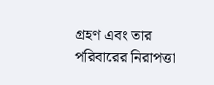গ্রহণ এবং তার পরিবারের নিরাপত্তা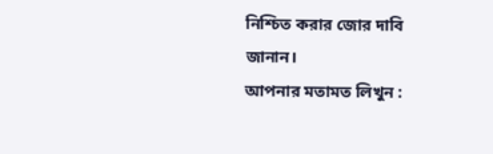নিশ্চিত করার জোর দাবি জানান।
আপনার মতামত লিখুন :